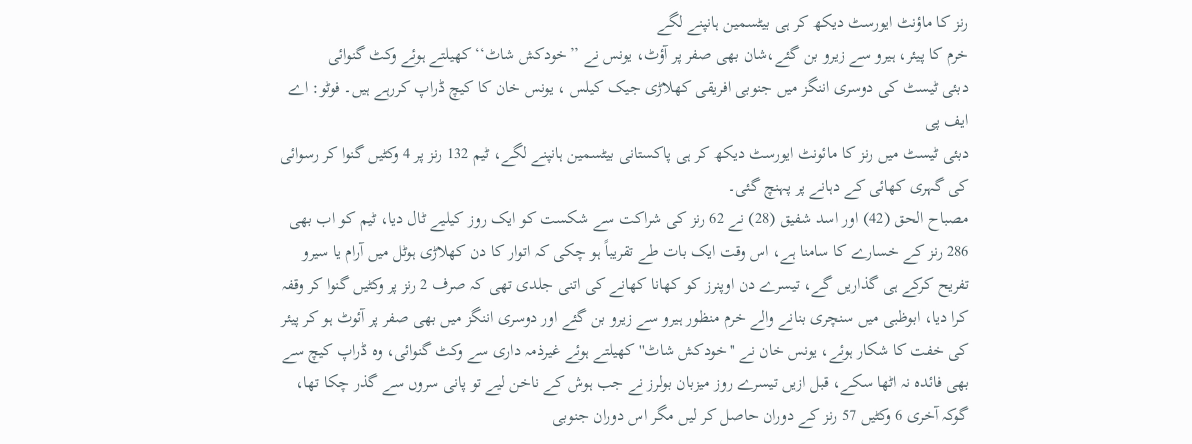رنز کا ماؤنٹ ایورسٹ دیکھ کر ہی بیٹسمین ہانپنے لگے
خرم کا پیئر، ہیرو سے زیرو بن گئے،شان بھی صفر پر آؤٹ، یونس نے ’’خودکش شاٹ‘‘ کھیلتے ہوئے وکٹ گنوائی
دبئی ٹیسٹ کی دوسری اننگز میں جنوبی افریقی کھلاڑی جیک کیلس ، یونس خان کا کیچ ڈراپ کررہے ہیں۔ فوٹو: اے ایف پی
دبئی ٹیسٹ میں رنز کا مائونٹ ایورسٹ دیکھ کر ہی پاکستانی بیٹسمین ہانپنے لگے، ٹیم 132 رنز پر 4 وکٹیں گنوا کر رسوائی کی گہری کھائی کے دہانے پر پہنچ گئی۔
مصباح الحق (42) اور اسد شفیق (28) نے 62 رنز کی شراکت سے شکست کو ایک روز کیلیے ٹال دیا، ٹیم کو اب بھی 286 رنز کے خسارے کا سامنا ہے، اس وقت ایک بات طے تقریباً ہو چکی کہ اتوار کا دن کھلاڑی ہوٹل میں آرام یا سیرو تفریح کرکے ہی گذاریں گے، تیسرے دن اوپنرز کو کھانا کھانے کی اتنی جلدی تھی کہ صرف 2 رنز پر وکٹیں گنوا کر وقفہ کرا دیا، ابوظبی میں سنچری بنانے والے خرم منظور ہیرو سے زیرو بن گئے اور دوسری اننگز میں بھی صفر پر آئوٹ ہو کر پیئر کی خفت کا شکار ہوئے، یونس خان نے ''خودکش شاٹ'' کھیلتے ہوئے غیرذمہ داری سے وکٹ گنوائی، وہ ڈراپ کیچ سے بھی فائدہ نہ اٹھا سکے، قبل ازیں تیسرے روز میزبان بولرز نے جب ہوش کے ناخن لیے تو پانی سروں سے گذر چکا تھا، گوکہ آخری 6 وکٹیں 57 رنز کے دوران حاصل کر لیں مگر اس دوران جنوبی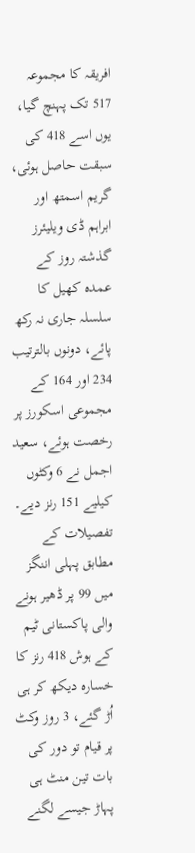افریقہ کا مجموعہ 517 تک پہنچ گیا، یوں اسے 418 کی سبقت حاصل ہوئی، گریم اسمتھ اور ابراہم ڈی ویلیئرز گذشتہ روز کے عمدہ کھیل کا سلسلہ جاری نہ رکھ پائے، دونوں بالترتیب 234 اور 164 کے مجموعی اسکورز پر رخصت ہوئے، سعید اجمل نے 6 وکٹوں کیلیے 151 رنز دیے۔
تفصیلات کے مطابق پہلی اننگز میں 99 پر ڈھیر ہونے والی پاکستانی ٹیم کے ہوش 418 رنز کا خسارہ دیکھ کر ہی اُڑ گئے، 3 روز وکٹ پر قیام تو دور کی بات تین منٹ ہی پہاڑ جیسے لگنے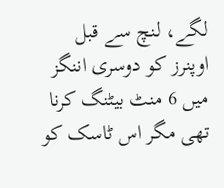لگے، لنچ سے قبل اوپنرز کو دوسری اننگز میں 6 منٹ بیٹنگ کرنا تھی مگر اس ٹاسک کو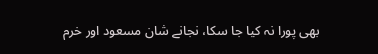بھی پورا نہ کیا جا سکا، نجانے شان مسعود اور خرم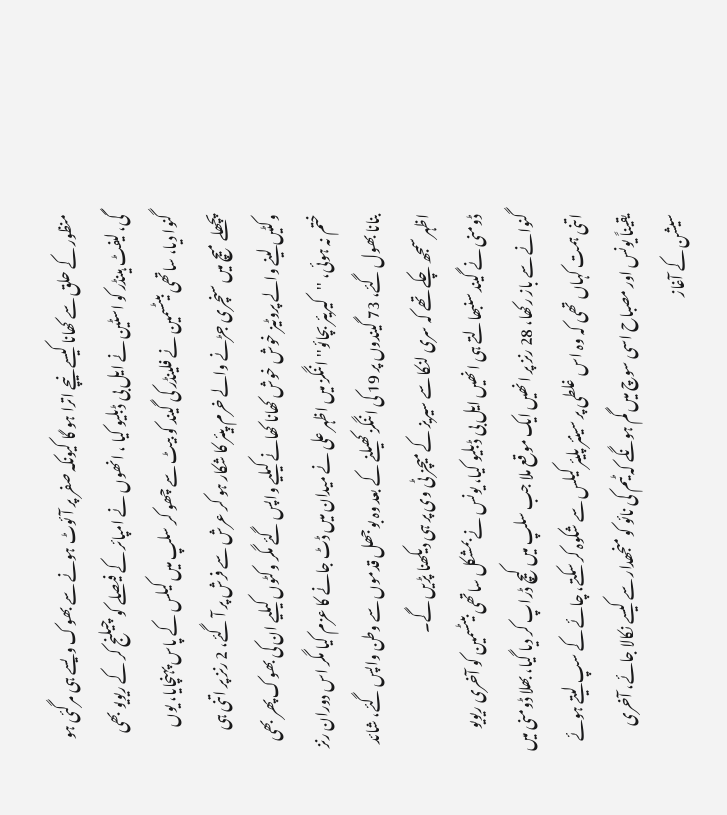منظور کے حلق سے کھانا کیسے نیچے اترا ہو گا کیونکہ صفر پر آئوٹ ہونے سے بھوک ویسے ہی مرگئی ہو گی، لیفٹ ہینڈر کو اسٹین نے ایل بی ڈبلیو کیا ، انھوں نے امپائر کے فیصلے کو چیلنج کر کے ریویو بھی گنوا دیا، ساتھی بیٹسمین نے فلینڈر کی گیند کو بیٹ سے چھو کر سلپ میں کیلس کے پاس پہنچایا، یوں پچھلے میچ میں سنچری جڑنے والے خرم پیئر کا شکار ہو کر عرش سے فرش پر آ گئے، 2 رنز پر اتنی ہی وکٹیں لینے والے پروٹیز خوش خوش کھانا کھانے کیلیے واپس گئے مگر وکٹوں کیلیے ان کی بھوک پھر بھی ختم نہ ہوئی، ''کیریئر بچائو'' اننگز میں اظہر علی نے میدان میں ڈٹ جانے کا عزم کیا مگر اس دوران رنز بنانا بھول گئے، 73 گیندوں پر 19 کی اننگز کھیلنے کے بعد وہ بوجھل قدموں سے وطن واپس گئے، شائد اظہر سمجھ چکے تھے کہ سری لنکا سے سیریز کے میچز ٹی وی پر ہی دیکھنا پڑیں گے۔
ڈومنی نے گیند سنبھالتے ہی انھیں ایل بی ڈبلیو کیا، یونس نے بمشکل ساتھی بیٹسمین کو آخری ریویو گنوانے سے باز رکھا، 28 رنز پر انھیں ایک موقع ملا جب سلپ میں کیچ ڈراپ کر دیا گیا، بھلا ڈومنی میں اتنی ہمت کہاں تھی کہ وہ اس غلطی پر سینئر پلیئر کیلس سے شکوہ کر سکتے، چائے کے سپ لیتے ہوئے یقیناً یونس اور مصباح اسی سوچ میں گم ہونگے کہ ٹیم کی نائو کو منجھدار سے کیسے نکالا جائے، آخری سیشن کے آغاز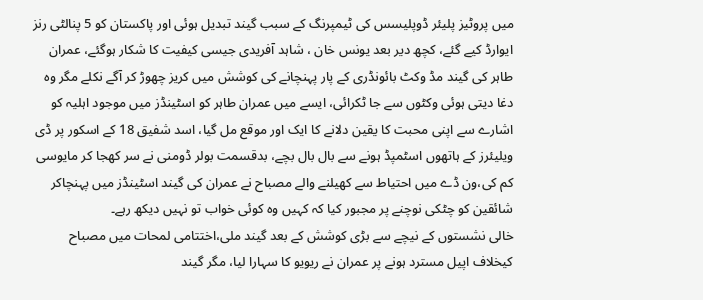میں پروٹیز پلیئر ڈوپلیسس کی ٹیمپرنگ کے سبب گیند تبدیل ہوئی اور پاکستان کو 5 پنالٹی رنز ایوارڈ کیے گئے، کچھ دیر بعد یونس خان ، شاہد آفریدی جیسی کیفیت کا شکار ہوگئے، عمران طاہر کی گیند مڈ وکٹ بائونڈری کے پار پہنچانے کی کوشش میں کریز چھوڑ کر آگے نکلے مگر وہ دغا دیتی ہوئی وکٹوں سے جا ٹکرائی، ایسے میں عمران طاہر کو اسٹینڈز میں موجود اہلیہ کو اشارے سے اپنی محبت کا یقین دلانے کا ایک اور موقع مل گیا، اسد شفیق 18 کے اسکور پر ڈی ویلیئرز کے ہاتھوں اسٹمپڈ ہونے سے بال بال بچے، بدقسمت بولر ڈومنی نے سر کھجا کر مایوسی کم کی،ون ڈے میں احتیاط سے کھیلنے والے مصباح نے عمران کی گیند اسٹینڈز میں پہنچاکر شائقین کو چٹکی نوچنے پر مجبور کیا کہ کہیں وہ کوئی خواب تو نہیں دیکھ رہے۔
خالی نشستوں کے نیچے سے بڑی کوشش کے بعد گیند ملی،اختتامی لمحات میں مصباح کیخلاف اپیل مسترد ہونے پر عمران نے ریویو کا سہارا لیا، مگر گیند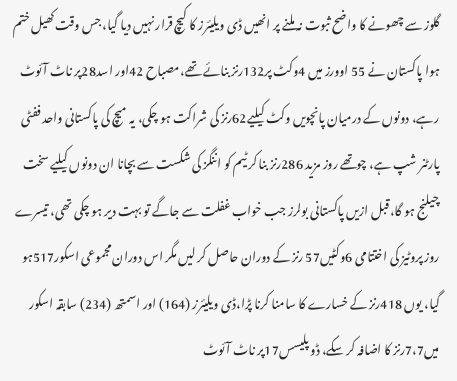گلوز سے چھونے کا واضح ثبوت نہ ملنے پر انھیں ڈی ویلیئرز کا کیچ قرار نہیں دیا گیا، جس وقت کھیل ختم ہوا پاکستان نے 55 اوورز میں 4وکٹ پر132رنز بنائے تھے،مصباح 42اور اسد28پر ناٹ آئوٹ رہے، دونوں کے درمیان پانچویں وکٹ کیلیے62رنز کی شراکت ہو چکی، یہ میچ کی پاکستانی واحد ففٹی پارٹنر شپ ہے، چوتھے روز مزید 286رنز بنا کر ٹیم کو اننگز کی شکست سے بچانا ان دونوں کیلیے سخت چیلنج ہو گا،قبل ازیں پاکستانی بولرز جب خواب غفلت سے جاگے تو بہت دیر ہو چکی تھی، تیسرے روز پروٹیز کی اختتامی 6وکٹیں57 رنز کے دوران حاصل کر لیں مگر اس دوران مجموعی اسکور517ہو گیا، یوں 418رنز کے خسارے کا سامنا کرنا پڑا،ڈی ویلیئرز (164) اور اسمتھ (234) سابقہ اسکور میں7،7رنز کا اضافہ کر سکے، ڈو پلیسس17پر ناٹ آئوٹ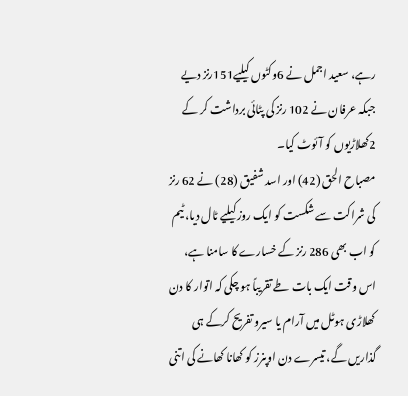رہے، سعید اجمل نے 6وکٹوں کیلیے151رنز دیے جبکہ عرفان نے 102 رنز کی پٹائی برداشت کر کے 2کھلاڑیوں کو آئوٹ کیا۔
مصباح الحق (42) اور اسد شفیق (28) نے 62 رنز کی شراکت سے شکست کو ایک روز کیلیے ٹال دیا، ٹیم کو اب بھی 286 رنز کے خسارے کا سامنا ہے، اس وقت ایک بات طے تقریباً ہو چکی کہ اتوار کا دن کھلاڑی ہوٹل میں آرام یا سیرو تفریح کرکے ہی گذاریں گے، تیسرے دن اوپنرز کو کھانا کھانے کی اتنی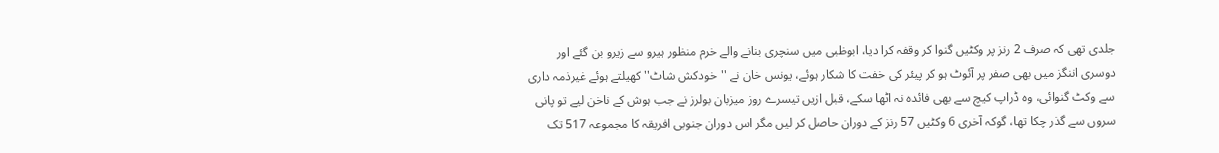جلدی تھی کہ صرف 2 رنز پر وکٹیں گنوا کر وقفہ کرا دیا، ابوظبی میں سنچری بنانے والے خرم منظور ہیرو سے زیرو بن گئے اور دوسری اننگز میں بھی صفر پر آئوٹ ہو کر پیئر کی خفت کا شکار ہوئے، یونس خان نے ''خودکش شاٹ'' کھیلتے ہوئے غیرذمہ داری سے وکٹ گنوائی، وہ ڈراپ کیچ سے بھی فائدہ نہ اٹھا سکے، قبل ازیں تیسرے روز میزبان بولرز نے جب ہوش کے ناخن لیے تو پانی سروں سے گذر چکا تھا، گوکہ آخری 6 وکٹیں 57 رنز کے دوران حاصل کر لیں مگر اس دوران جنوبی افریقہ کا مجموعہ 517 تک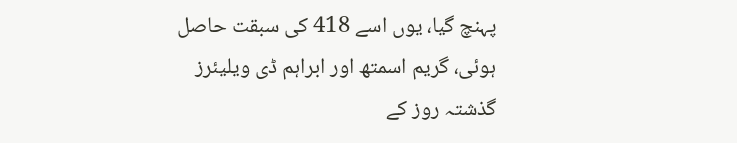پہنچ گیا، یوں اسے 418 کی سبقت حاصل ہوئی، گریم اسمتھ اور ابراہم ڈی ویلیئرز گذشتہ روز کے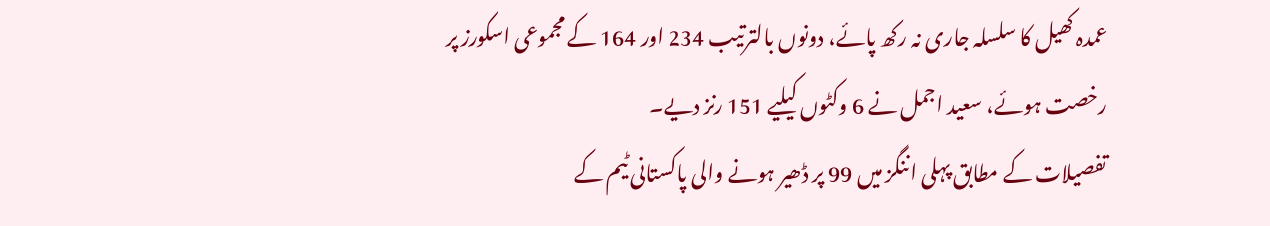عمدہ کھیل کا سلسلہ جاری نہ رکھ پائے، دونوں بالترتیب 234 اور 164 کے مجموعی اسکورز پر رخصت ہوئے، سعید اجمل نے 6 وکٹوں کیلیے 151 رنز دیے۔
تفصیلات کے مطابق پہلی اننگز میں 99 پر ڈھیر ہونے والی پاکستانی ٹیم کے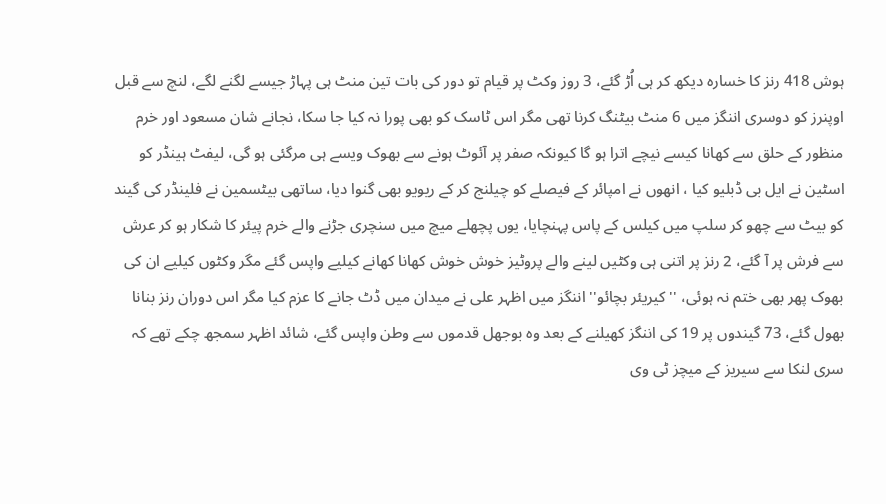ہوش 418 رنز کا خسارہ دیکھ کر ہی اُڑ گئے، 3 روز وکٹ پر قیام تو دور کی بات تین منٹ ہی پہاڑ جیسے لگنے لگے، لنچ سے قبل اوپنرز کو دوسری اننگز میں 6 منٹ بیٹنگ کرنا تھی مگر اس ٹاسک کو بھی پورا نہ کیا جا سکا، نجانے شان مسعود اور خرم منظور کے حلق سے کھانا کیسے نیچے اترا ہو گا کیونکہ صفر پر آئوٹ ہونے سے بھوک ویسے ہی مرگئی ہو گی، لیفٹ ہینڈر کو اسٹین نے ایل بی ڈبلیو کیا ، انھوں نے امپائر کے فیصلے کو چیلنج کر کے ریویو بھی گنوا دیا، ساتھی بیٹسمین نے فلینڈر کی گیند کو بیٹ سے چھو کر سلپ میں کیلس کے پاس پہنچایا، یوں پچھلے میچ میں سنچری جڑنے والے خرم پیئر کا شکار ہو کر عرش سے فرش پر آ گئے، 2 رنز پر اتنی ہی وکٹیں لینے والے پروٹیز خوش خوش کھانا کھانے کیلیے واپس گئے مگر وکٹوں کیلیے ان کی بھوک پھر بھی ختم نہ ہوئی، ''کیریئر بچائو'' اننگز میں اظہر علی نے میدان میں ڈٹ جانے کا عزم کیا مگر اس دوران رنز بنانا بھول گئے، 73 گیندوں پر 19 کی اننگز کھیلنے کے بعد وہ بوجھل قدموں سے وطن واپس گئے، شائد اظہر سمجھ چکے تھے کہ سری لنکا سے سیریز کے میچز ٹی وی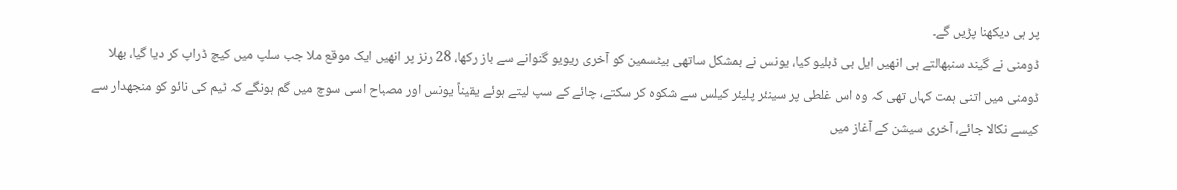پر ہی دیکھنا پڑیں گے۔
ڈومنی نے گیند سنبھالتے ہی انھیں ایل بی ڈبلیو کیا، یونس نے بمشکل ساتھی بیٹسمین کو آخری ریویو گنوانے سے باز رکھا، 28 رنز پر انھیں ایک موقع ملا جب سلپ میں کیچ ڈراپ کر دیا گیا، بھلا ڈومنی میں اتنی ہمت کہاں تھی کہ وہ اس غلطی پر سینئر پلیئر کیلس سے شکوہ کر سکتے، چائے کے سپ لیتے ہوئے یقیناً یونس اور مصباح اسی سوچ میں گم ہونگے کہ ٹیم کی نائو کو منجھدار سے کیسے نکالا جائے، آخری سیشن کے آغاز میں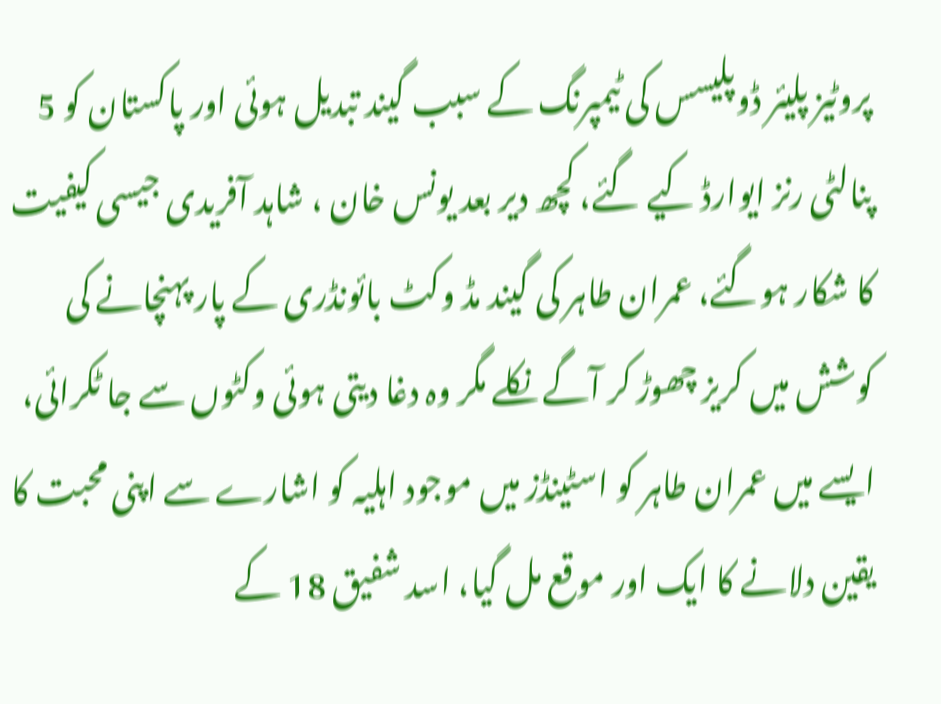پروٹیز پلیئر ڈوپلیسس کی ٹیمپرنگ کے سبب گیند تبدیل ہوئی اور پاکستان کو 5 پنالٹی رنز ایوارڈ کیے گئے، کچھ دیر بعد یونس خان ، شاہد آفریدی جیسی کیفیت کا شکار ہوگئے، عمران طاہر کی گیند مڈ وکٹ بائونڈری کے پار پہنچانے کی کوشش میں کریز چھوڑ کر آگے نکلے مگر وہ دغا دیتی ہوئی وکٹوں سے جا ٹکرائی، ایسے میں عمران طاہر کو اسٹینڈز میں موجود اہلیہ کو اشارے سے اپنی محبت کا یقین دلانے کا ایک اور موقع مل گیا، اسد شفیق 18 کے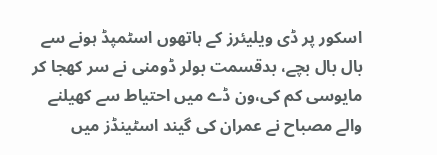اسکور پر ڈی ویلیئرز کے ہاتھوں اسٹمپڈ ہونے سے بال بال بچے، بدقسمت بولر ڈومنی نے سر کھجا کر مایوسی کم کی،ون ڈے میں احتیاط سے کھیلنے والے مصباح نے عمران کی گیند اسٹینڈز میں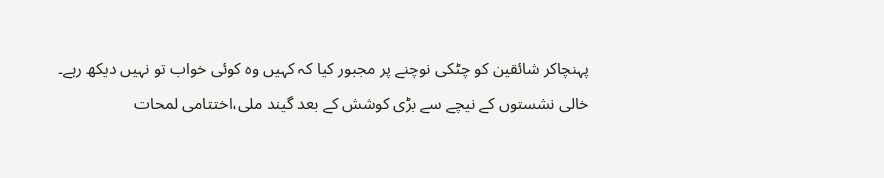پہنچاکر شائقین کو چٹکی نوچنے پر مجبور کیا کہ کہیں وہ کوئی خواب تو نہیں دیکھ رہے۔
خالی نشستوں کے نیچے سے بڑی کوشش کے بعد گیند ملی،اختتامی لمحات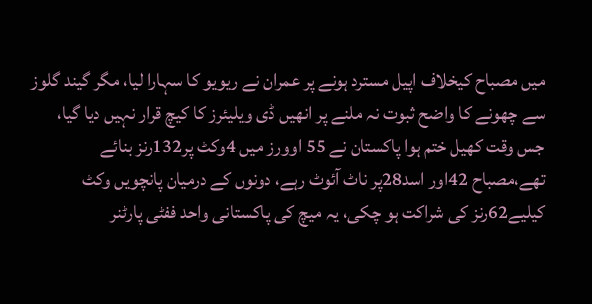میں مصباح کیخلاف اپیل مسترد ہونے پر عمران نے ریویو کا سہارا لیا، مگر گیند گلوز سے چھونے کا واضح ثبوت نہ ملنے پر انھیں ڈی ویلیئرز کا کیچ قرار نہیں دیا گیا، جس وقت کھیل ختم ہوا پاکستان نے 55 اوورز میں 4وکٹ پر132رنز بنائے تھے،مصباح 42اور اسد28پر ناٹ آئوٹ رہے، دونوں کے درمیان پانچویں وکٹ کیلیے62رنز کی شراکت ہو چکی، یہ میچ کی پاکستانی واحد ففٹی پارٹنر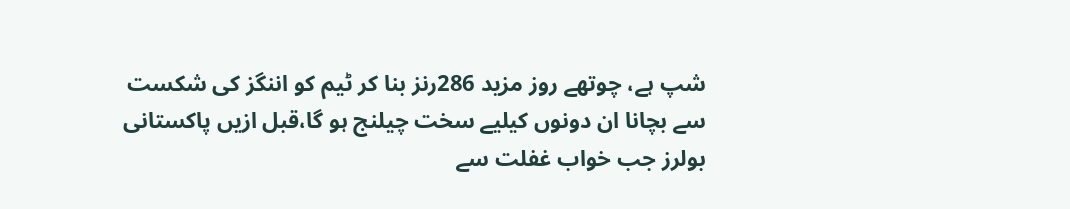شپ ہے، چوتھے روز مزید 286رنز بنا کر ٹیم کو اننگز کی شکست سے بچانا ان دونوں کیلیے سخت چیلنج ہو گا،قبل ازیں پاکستانی بولرز جب خواب غفلت سے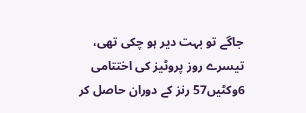جاگے تو بہت دیر ہو چکی تھی، تیسرے روز پروٹیز کی اختتامی 6وکٹیں57 رنز کے دوران حاصل کر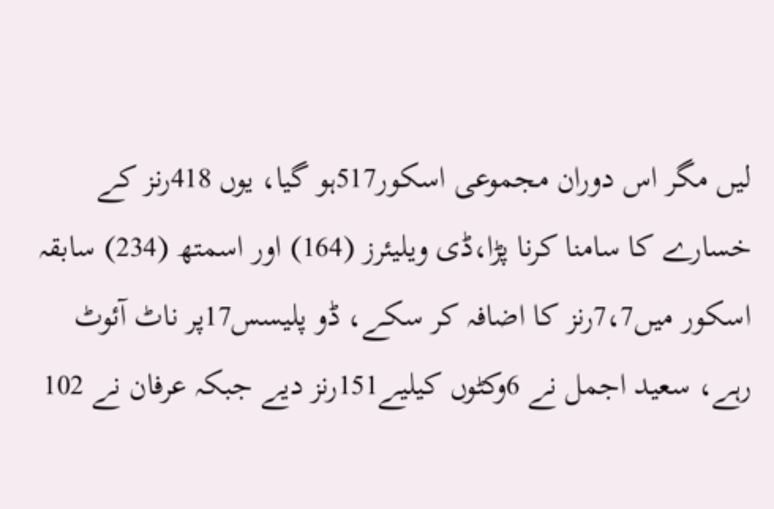لیں مگر اس دوران مجموعی اسکور517ہو گیا، یوں 418رنز کے خسارے کا سامنا کرنا پڑا،ڈی ویلیئرز (164) اور اسمتھ (234) سابقہ اسکور میں7،7رنز کا اضافہ کر سکے، ڈو پلیسس17پر ناٹ آئوٹ رہے، سعید اجمل نے 6وکٹوں کیلیے151رنز دیے جبکہ عرفان نے 102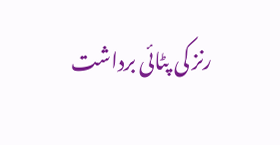رنز کی پٹائی برداشت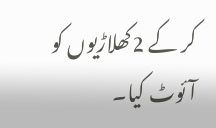کر کے 2کھلاڑیوں کو آئوٹ کیا۔